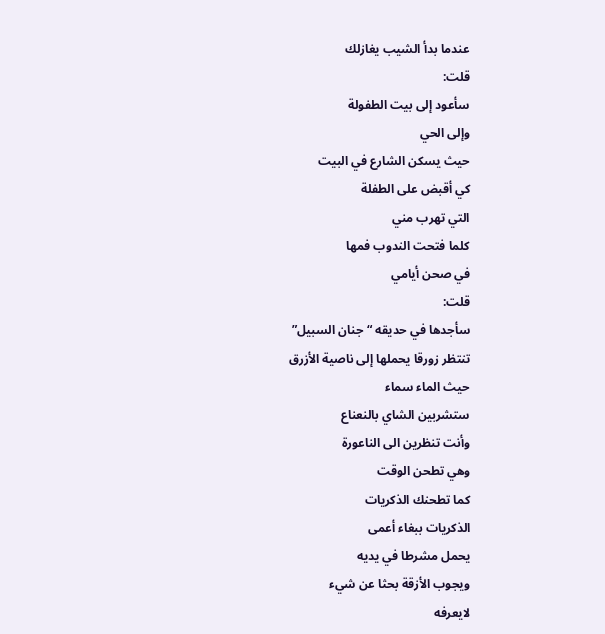عندما بدأ الشيب يغازلك
قلت:
سأعود إلى بيت الطفولة
وإلى الحي
حيث يسكن الشارع في البيت
كي أقبض على الطفلة
التي تهرب مني
كلما فتحت الندوب فمها
في صحن أيامي
قلت:
سأجدها في حديقه “جنان السبيل”
تنتظر زورقا يحملها إلى ناصية الأزرق
حيث الماء سماء
ستشربين الشاي بالنعناع
وأنت تنظرين الى الناعورة
وهي تطحن الوقت
كما تطحنك الذكريات
الذكريات ببغاء أعمى
يحمل مشرطا في يديه
ويجوب الأزقة بحثا عن شيء
لايعرفه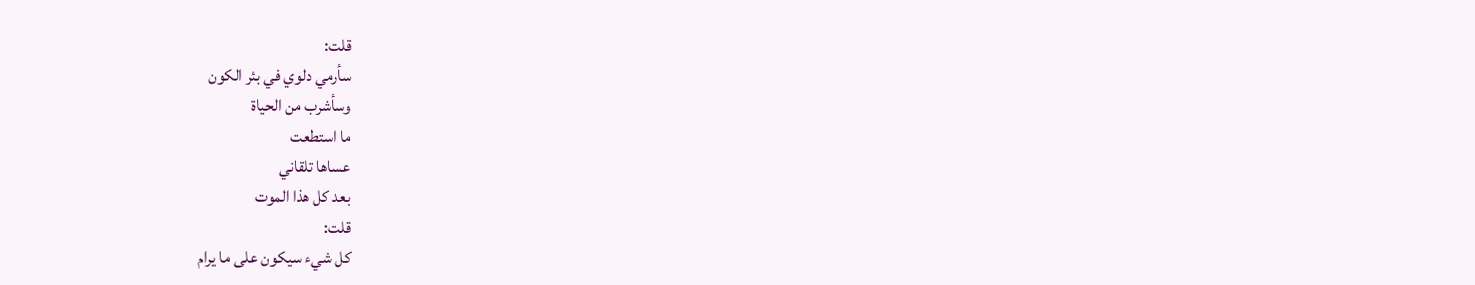قلت:
سأرمي دلوي في بئر الكون
وسأشرب من الحياة
ما استطعت
عساها تلقاني
بعد كل هذا الموت
قلت:
كل شيء سيكون على ما يرام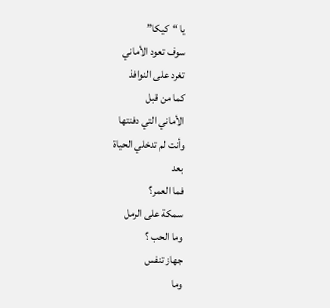يا “كيكا”
سوف تعود الأماني
تغرد على النوافذ
كما من قبل
الأماني التي دفنتها
وأنت لم تدخلي الحياة
بعد
فما العمر؟
سمكة على الرمل
وما الحب ؟
جهاز تنفس
وما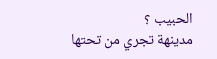الحبيب ؟
مدينهة تجري من تحتها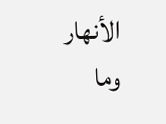الأنهار
وما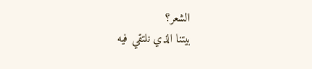الشعر؟
بيتنا الذي نلتقي فيه